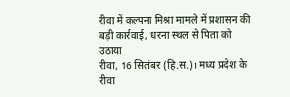रीवा में कल्पना मिश्रा मामले में प्रशासन की बड़ी कार्रवाई, धरना स्थल से पिता को उठाया
रीवा, 16 सितंबर (हि.स.)। मध्य प्रदेश के रीवा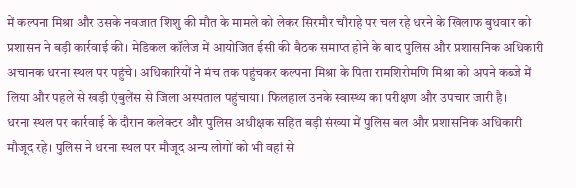में कल्पना मिश्रा और उसके नवजात शिशु की मौत के मामले को लेकर सिरमौर चौराहे पर चल रहे धरने के खिलाफ बुधवार को प्रशासन ने बड़ी कार्रवाई की। मेडिकल कॉलेज में आयोजित ईसी की बैठक समाप्त होने के बाद पुलिस और प्रशासनिक अधिकारी अचानक धरना स्थल पर पहुंचे। अधिकारियों ने मंच तक पहुंचकर कल्पना मिश्रा के पिता रामशिरोमणि मिश्रा को अपने कब्जे में लिया और पहले से खड़ी एंबुलेंस से जिला अस्पताल पहुंचाया। फिलहाल उनके स्वास्थ्य का परीक्षण और उपचार जारी है।
धरना स्थल पर कार्रवाई के दौरान कलेक्टर और पुलिस अधीक्षक सहित बड़ी संख्या में पुलिस बल और प्रशासनिक अधिकारी मौजूद रहे। पुलिस ने धरना स्थल पर मौजूद अन्य लोगों को भी वहां से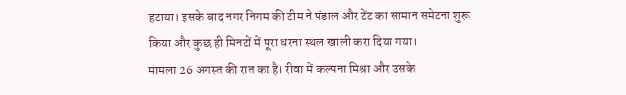हटाया। इसके बाद नगर निगम की टीम ने पंडाल और टेंट का सामान समेटना शुरू किया और कुछ ही मिनटों में पूरा धरना स्थल खाली करा दिया गया।
मामला 26 अगस्त की रात का है। रीवा में कल्पना मिश्रा और उसके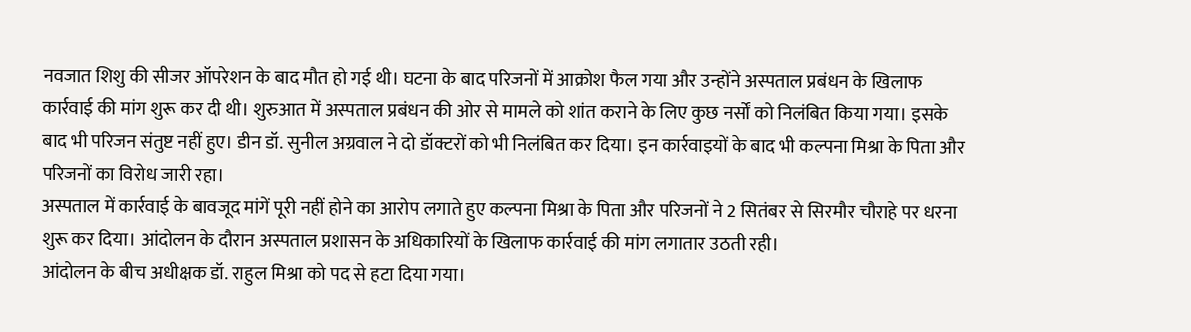नवजात शिशु की सीजर ऑपरेशन के बाद मौत हो गई थी। घटना के बाद परिजनों में आक्रोश फैल गया और उन्होंने अस्पताल प्रबंधन के खिलाफ कार्रवाई की मांग शुरू कर दी थी। शुरुआत में अस्पताल प्रबंधन की ओर से मामले को शांत कराने के लिए कुछ नर्सों को निलंबित किया गया। इसके बाद भी परिजन संतुष्ट नहीं हुए। डीन डॉ. सुनील अग्रवाल ने दो डॉक्टरों को भी निलंबित कर दिया। इन कार्रवाइयों के बाद भी कल्पना मिश्रा के पिता और परिजनों का विरोध जारी रहा।
अस्पताल में कार्रवाई के बावजूद मांगें पूरी नहीं होने का आरोप लगाते हुए कल्पना मिश्रा के पिता और परिजनों ने 2 सितंबर से सिरमौर चौराहे पर धरना शुरू कर दिया। आंदोलन के दौरान अस्पताल प्रशासन के अधिकारियों के खिलाफ कार्रवाई की मांग लगातार उठती रही।
आंदोलन के बीच अधीक्षक डॉ. राहुल मिश्रा को पद से हटा दिया गया।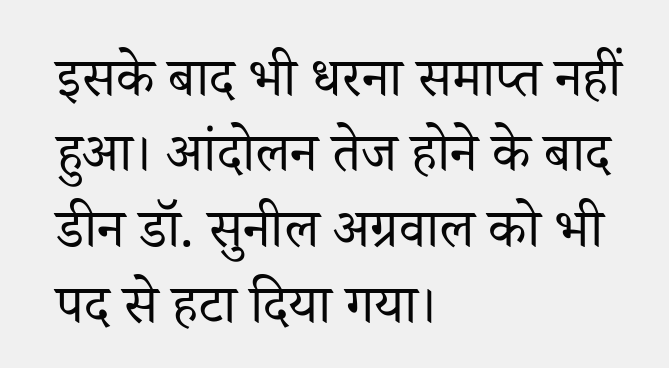इसके बाद भी धरना समाप्त नहीं हुआ। आंदोलन तेज होने के बाद डीन डॉ. सुनील अग्रवाल को भी पद से हटा दिया गया।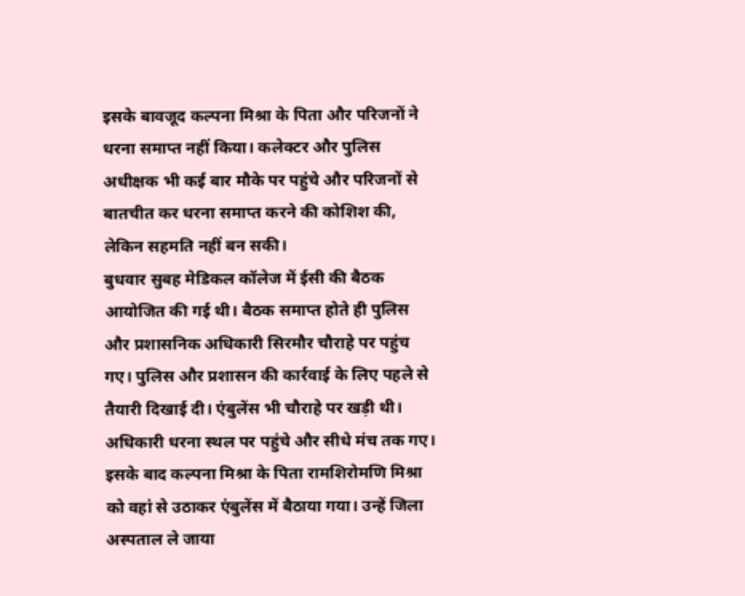इसके बावजूद कल्पना मिश्रा के पिता और परिजनों ने धरना समाप्त नहीं किया। कलेक्टर और पुलिस अधीक्षक भी कई बार मौके पर पहुंचे और परिजनों से बातचीत कर धरना समाप्त करने की कोशिश की, लेकिन सहमति नहीं बन सकी।
बुधवार सुबह मेडिकल कॉलेज में ईसी की बैठक आयोजित की गई थी। बैठक समाप्त होते ही पुलिस और प्रशासनिक अधिकारी सिरमौर चौराहे पर पहुंच गए। पुलिस और प्रशासन की कार्रवाई के लिए पहले से तैयारी दिखाई दी। एंबुलेंस भी चौराहे पर खड़ी थी।
अधिकारी धरना स्थल पर पहुंचे और सीधे मंच तक गए। इसके बाद कल्पना मिश्रा के पिता रामशिरोमणि मिश्रा को वहां से उठाकर एंबुलेंस में बैठाया गया। उन्हें जिला अस्पताल ले जाया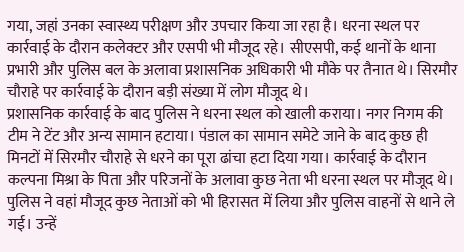गया, जहां उनका स्वास्थ्य परीक्षण और उपचार किया जा रहा है। धरना स्थल पर कार्रवाई के दौरान कलेक्टर और एसपी भी मौजूद रहे। सीएसपी, कई थानों के थाना प्रभारी और पुलिस बल के अलावा प्रशासनिक अधिकारी भी मौके पर तैनात थे। सिरमौर चौराहे पर कार्रवाई के दौरान बड़ी संख्या में लोग मौजूद थे।
प्रशासनिक कार्रवाई के बाद पुलिस ने धरना स्थल को खाली कराया। नगर निगम की टीम ने टेंट और अन्य सामान हटाया। पंडाल का सामान समेटे जाने के बाद कुछ ही मिनटों में सिरमौर चौराहे से धरने का पूरा ढांचा हटा दिया गया। कार्रवाई के दौरान कल्पना मिश्रा के पिता और परिजनों के अलावा कुछ नेता भी धरना स्थल पर मौजूद थे। पुलिस ने वहां मौजूद कुछ नेताओं को भी हिरासत में लिया और पुलिस वाहनों से थाने ले गई। उन्हें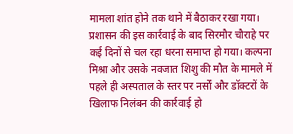मामला शांत होने तक थाने में बैठाकर रखा गया।
प्रशासन की इस कार्रवाई के बाद सिरमौर चौराहे पर कई दिनों से चल रहा धरना समाप्त हो गया। कल्पना मिश्रा और उसके नवजात शिशु की मौत के मामले में पहले ही अस्पताल के स्तर पर नर्सों और डॉक्टरों के खिलाफ निलंबन की कार्रवाई हो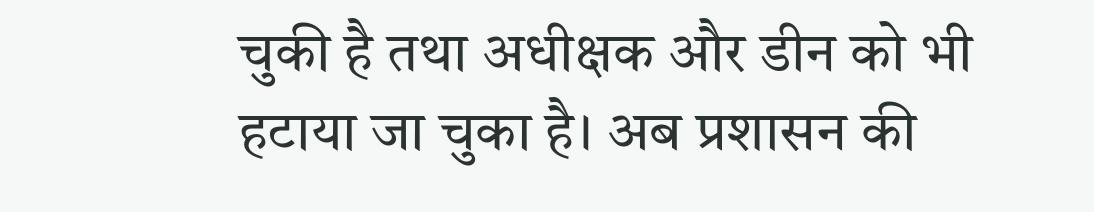चुकी है तथा अधीक्षक और डीन को भी हटाया जा चुका है। अब प्रशासन की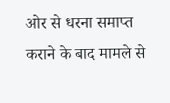ओर से धरना समाप्त कराने के बाद मामले से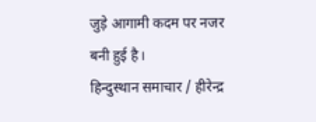जुड़े आगामी कदम पर नजर बनी हुई है।
हिन्दुस्थान समाचार / हीरेन्द्र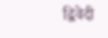द्विवेदी